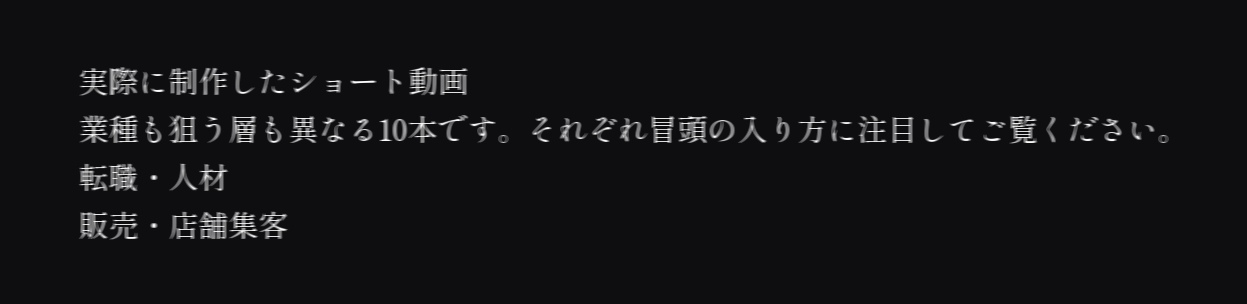実際に制作したショート動画
業種も狙う層も異なる10本です。それぞれ冒頭の入り方に注目してご覧ください。
転職・人材
販売・店舗集客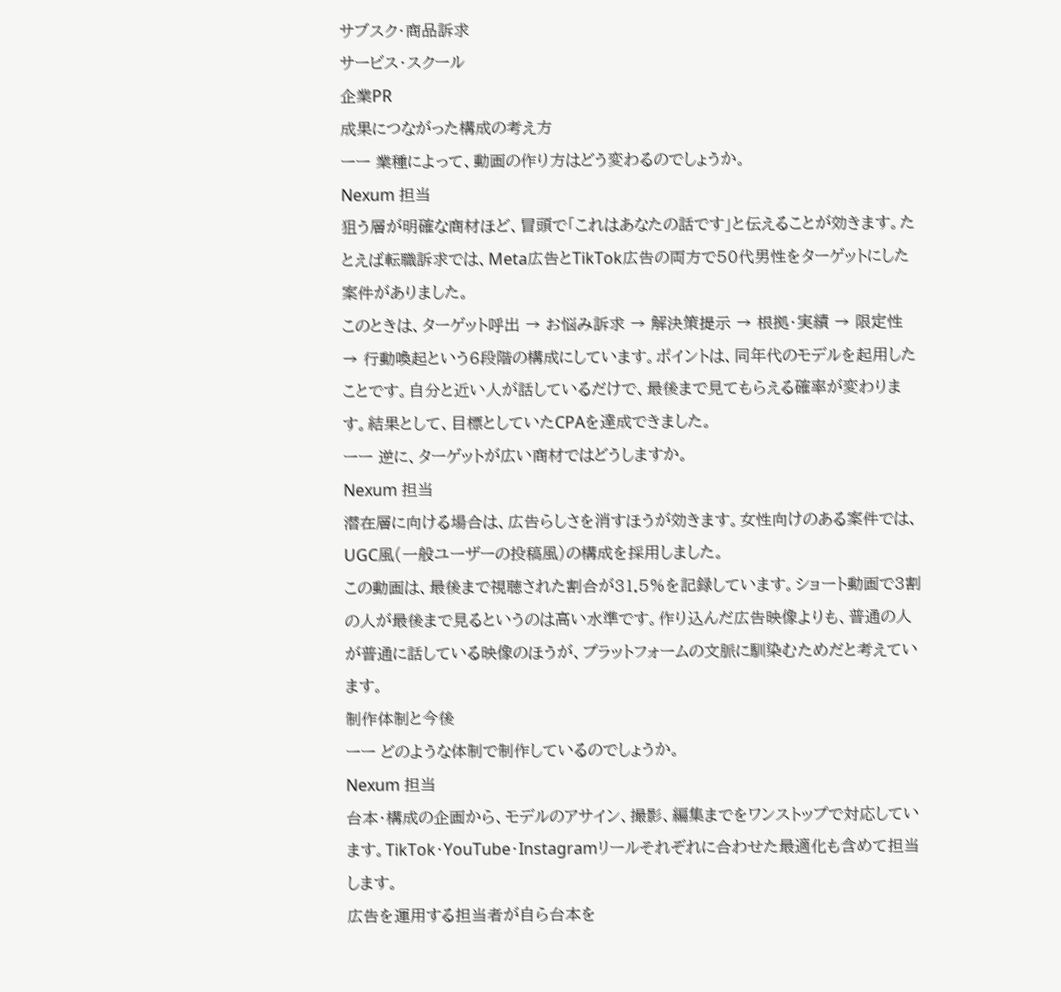サブスク・商品訴求
サービス・スクール
企業PR
成果につながった構成の考え方
ーー 業種によって、動画の作り方はどう変わるのでしょうか。
Nexum 担当
狙う層が明確な商材ほど、冒頭で「これはあなたの話です」と伝えることが効きます。たとえば転職訴求では、Meta広告とTikTok広告の両方で50代男性をターゲットにした案件がありました。
このときは、ターゲット呼出 → お悩み訴求 → 解決策提示 → 根拠・実績 → 限定性 → 行動喚起という6段階の構成にしています。ポイントは、同年代のモデルを起用したことです。自分と近い人が話しているだけで、最後まで見てもらえる確率が変わります。結果として、目標としていたCPAを達成できました。
ーー 逆に、ターゲットが広い商材ではどうしますか。
Nexum 担当
潜在層に向ける場合は、広告らしさを消すほうが効きます。女性向けのある案件では、UGC風(一般ユーザーの投稿風)の構成を採用しました。
この動画は、最後まで視聴された割合が31.5%を記録しています。ショート動画で3割の人が最後まで見るというのは高い水準です。作り込んだ広告映像よりも、普通の人が普通に話している映像のほうが、プラットフォームの文脈に馴染むためだと考えています。
制作体制と今後
ーー どのような体制で制作しているのでしょうか。
Nexum 担当
台本・構成の企画から、モデルのアサイン、撮影、編集までをワンストップで対応しています。TikTok・YouTube・Instagramリールそれぞれに合わせた最適化も含めて担当します。
広告を運用する担当者が自ら台本を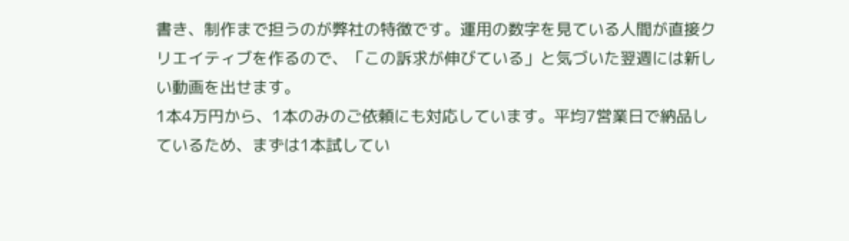書き、制作まで担うのが弊社の特徴です。運用の数字を見ている人間が直接クリエイティブを作るので、「この訴求が伸びている」と気づいた翌週には新しい動画を出せます。
1本4万円から、1本のみのご依頼にも対応しています。平均7営業日で納品しているため、まずは1本試してい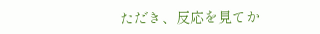ただき、反応を見てか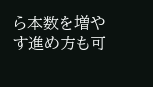ら本数を増やす進め方も可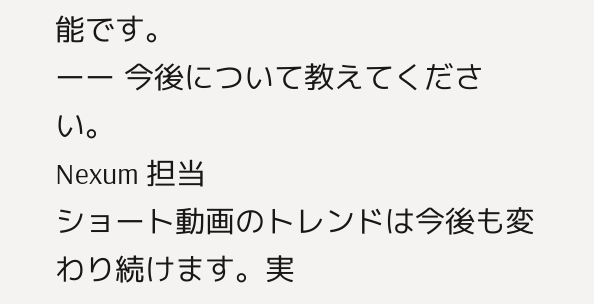能です。
ーー 今後について教えてください。
Nexum 担当
ショート動画のトレンドは今後も変わり続けます。実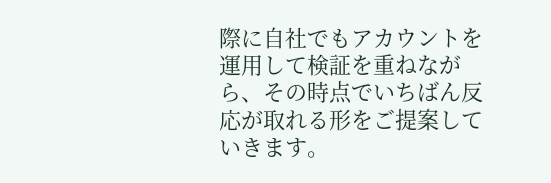際に自社でもアカウントを運用して検証を重ねながら、その時点でいちばん反応が取れる形をご提案していきます。